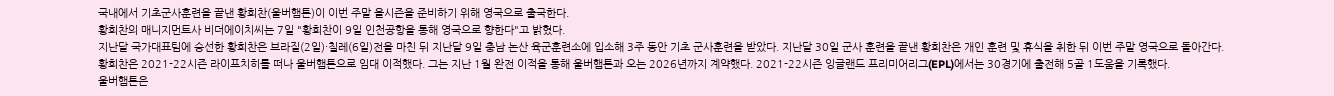국내에서 기초군사훈련을 끝낸 황희찬(울버햄튼)이 이번 주말 올시즌을 준비하기 위해 영국으로 출국한다.
황희찬의 매니지먼트사 비더에이치씨는 7일 "황희찬이 9일 인천공항을 통해 영국으로 향한다"고 밝혔다.
지난달 국가대표팀에 승선한 황희찬은 브라질(2일)·칠레(6일)전을 마친 뒤 지난달 9일 충남 논산 육군훈련소에 입소해 3주 동안 기초 군사훈련을 받았다. 지난달 30일 군사 훈련을 끝낸 황희찬은 개인 훈련 및 휴식을 취한 뒤 이번 주말 영국으로 돌아간다.
황희찬은 2021-22시즌 라이프치히를 떠나 울버햄튼으로 임대 이적했다. 그는 지난 1월 완전 이적을 통해 울버햄튼과 오는 2026년까지 계약했다. 2021-22시즌 잉글랜드 프리미어리그(EPL)에서는 30경기에 출전해 5골 1도움을 기록했다.
울버햄튼은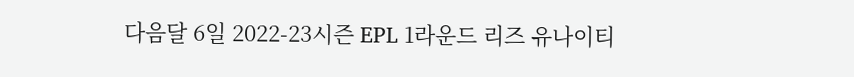다음달 6일 2022-23시즌 EPL 1라운드 리즈 유나이티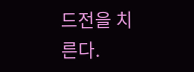드전을 치른다.